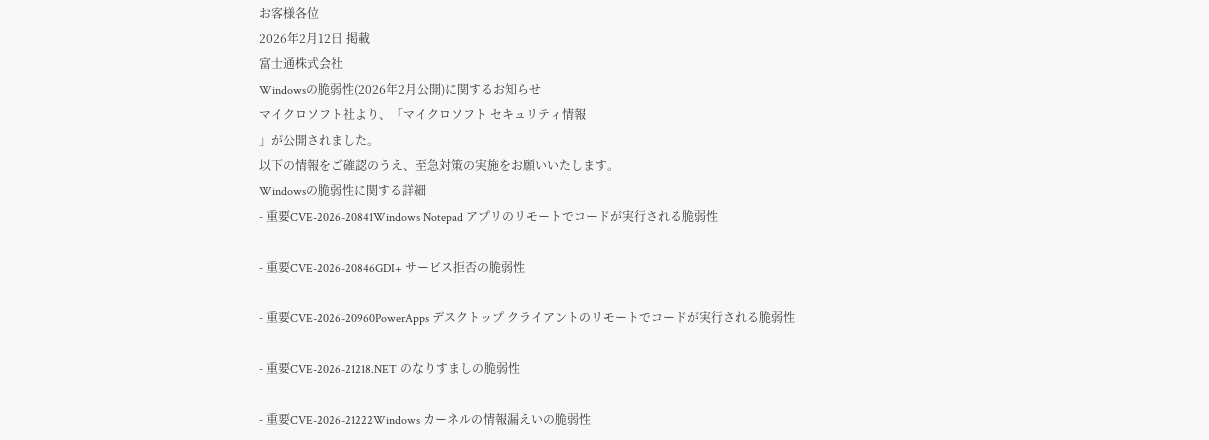お客様各位
2026年2月12日 掲載
富士通株式会社
Windowsの脆弱性(2026年2月公開)に関するお知らせ
マイクロソフト社より、「マイクロソフト セキュリティ情報
」が公開されました。
以下の情報をご確認のうえ、至急対策の実施をお願いいたします。
Windowsの脆弱性に関する詳細
- 重要CVE-2026-20841Windows Notepad アプリのリモートでコードが実行される脆弱性

- 重要CVE-2026-20846GDI+ サービス拒否の脆弱性

- 重要CVE-2026-20960PowerApps デスクトップ クライアントのリモートでコードが実行される脆弱性

- 重要CVE-2026-21218.NET のなりすましの脆弱性

- 重要CVE-2026-21222Windows カーネルの情報漏えいの脆弱性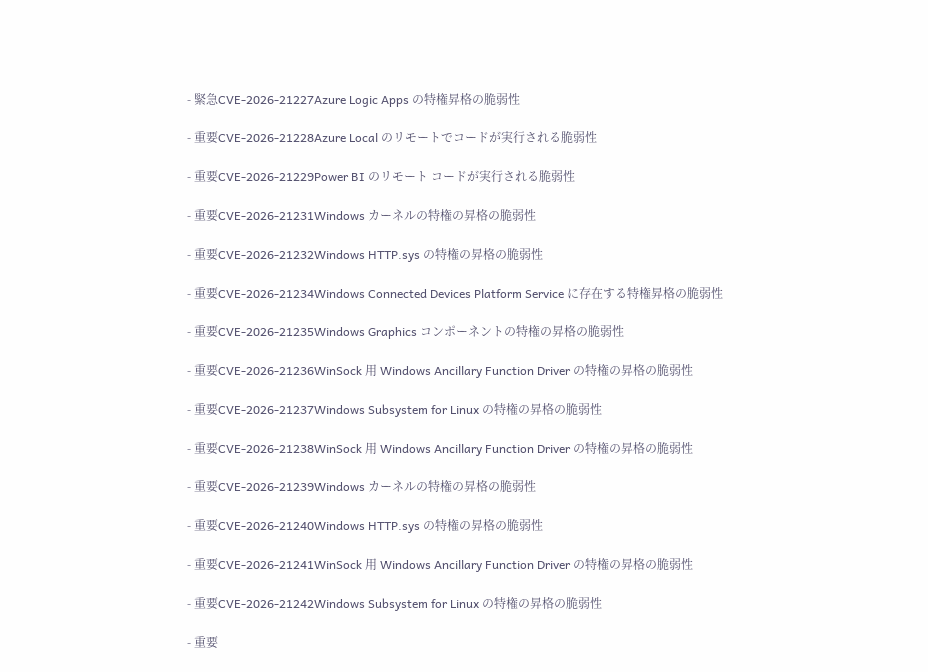- 緊急CVE-2026-21227Azure Logic Apps の特権昇格の脆弱性

- 重要CVE-2026-21228Azure Local のリモートでコードが実行される脆弱性

- 重要CVE-2026-21229Power BI のリモート コードが実行される脆弱性

- 重要CVE-2026-21231Windows カーネルの特権の昇格の脆弱性

- 重要CVE-2026-21232Windows HTTP.sys の特権の昇格の脆弱性

- 重要CVE-2026-21234Windows Connected Devices Platform Service に存在する特権昇格の脆弱性

- 重要CVE-2026-21235Windows Graphics コンポーネントの特権の昇格の脆弱性

- 重要CVE-2026-21236WinSock 用 Windows Ancillary Function Driver の特権の昇格の脆弱性

- 重要CVE-2026-21237Windows Subsystem for Linux の特権の昇格の脆弱性

- 重要CVE-2026-21238WinSock 用 Windows Ancillary Function Driver の特権の昇格の脆弱性

- 重要CVE-2026-21239Windows カーネルの特権の昇格の脆弱性

- 重要CVE-2026-21240Windows HTTP.sys の特権の昇格の脆弱性

- 重要CVE-2026-21241WinSock 用 Windows Ancillary Function Driver の特権の昇格の脆弱性

- 重要CVE-2026-21242Windows Subsystem for Linux の特権の昇格の脆弱性

- 重要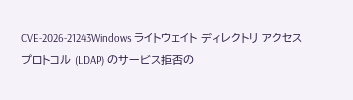CVE-2026-21243Windows ライトウェイト ディレクトリ アクセス プロトコル (LDAP) のサービス拒否の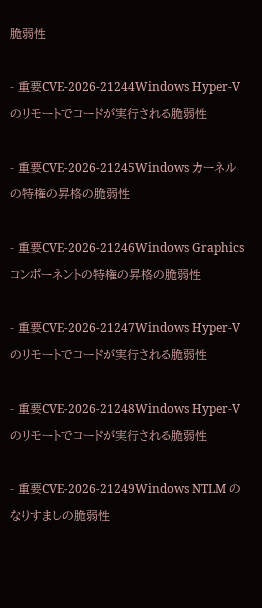脆弱性

- 重要CVE-2026-21244Windows Hyper-V のリモートでコードが実行される脆弱性

- 重要CVE-2026-21245Windows カーネルの特権の昇格の脆弱性

- 重要CVE-2026-21246Windows Graphics コンポーネントの特権の昇格の脆弱性

- 重要CVE-2026-21247Windows Hyper-V のリモートでコードが実行される脆弱性

- 重要CVE-2026-21248Windows Hyper-V のリモートでコードが実行される脆弱性

- 重要CVE-2026-21249Windows NTLM のなりすましの脆弱性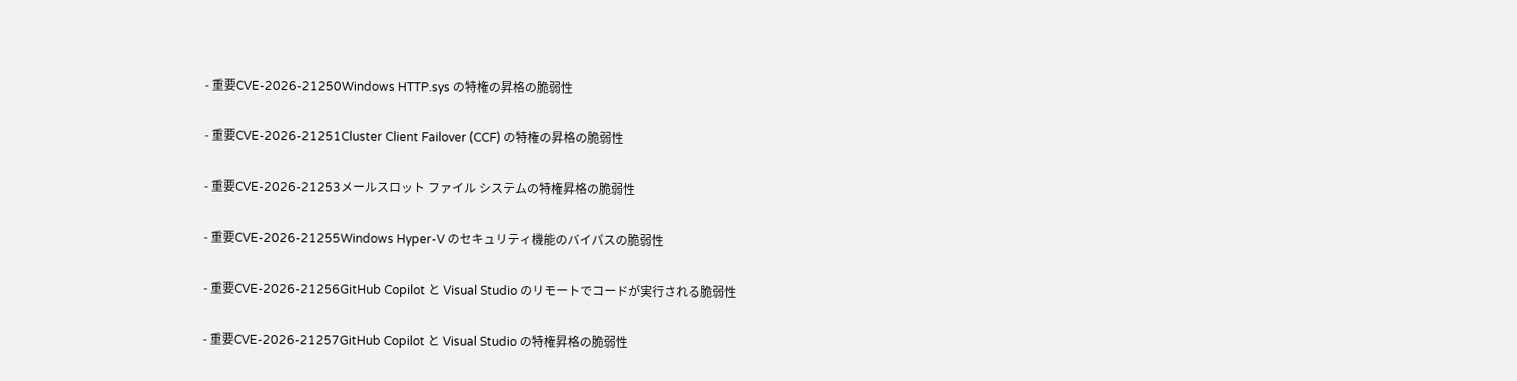- 重要CVE-2026-21250Windows HTTP.sys の特権の昇格の脆弱性

- 重要CVE-2026-21251Cluster Client Failover (CCF) の特権の昇格の脆弱性

- 重要CVE-2026-21253メールスロット ファイル システムの特権昇格の脆弱性

- 重要CVE-2026-21255Windows Hyper-V のセキュリティ機能のバイパスの脆弱性

- 重要CVE-2026-21256GitHub Copilot と Visual Studio のリモートでコードが実行される脆弱性

- 重要CVE-2026-21257GitHub Copilot と Visual Studio の特権昇格の脆弱性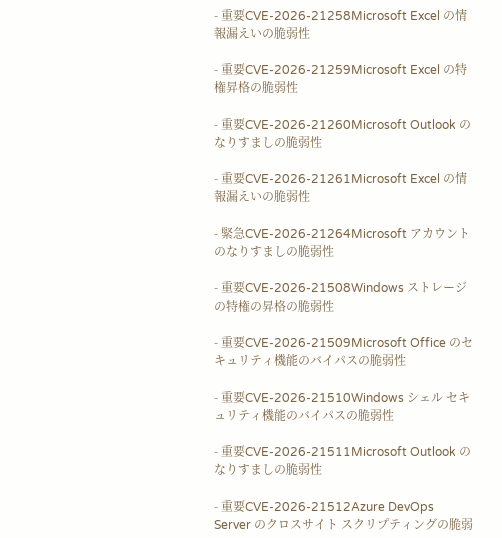- 重要CVE-2026-21258Microsoft Excel の情報漏えいの脆弱性

- 重要CVE-2026-21259Microsoft Excel の特権昇格の脆弱性

- 重要CVE-2026-21260Microsoft Outlook のなりすましの脆弱性

- 重要CVE-2026-21261Microsoft Excel の情報漏えいの脆弱性

- 緊急CVE-2026-21264Microsoft アカウントのなりすましの脆弱性

- 重要CVE-2026-21508Windows ストレージの特権の昇格の脆弱性

- 重要CVE-2026-21509Microsoft Office のセキュリティ機能のバイパスの脆弱性

- 重要CVE-2026-21510Windows シェル セキュリティ機能のバイパスの脆弱性

- 重要CVE-2026-21511Microsoft Outlook のなりすましの脆弱性

- 重要CVE-2026-21512Azure DevOps Server のクロスサイト スクリプティングの脆弱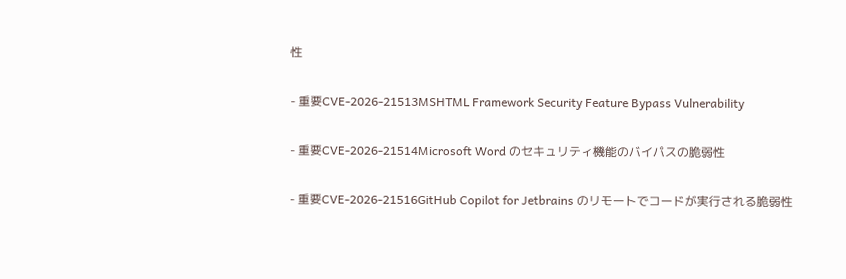性

- 重要CVE-2026-21513MSHTML Framework Security Feature Bypass Vulnerability

- 重要CVE-2026-21514Microsoft Word のセキュリティ機能のバイパスの脆弱性

- 重要CVE-2026-21516GitHub Copilot for Jetbrains のリモートでコードが実行される脆弱性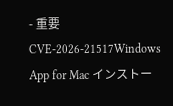- 重要CVE-2026-21517Windows App for Mac インストー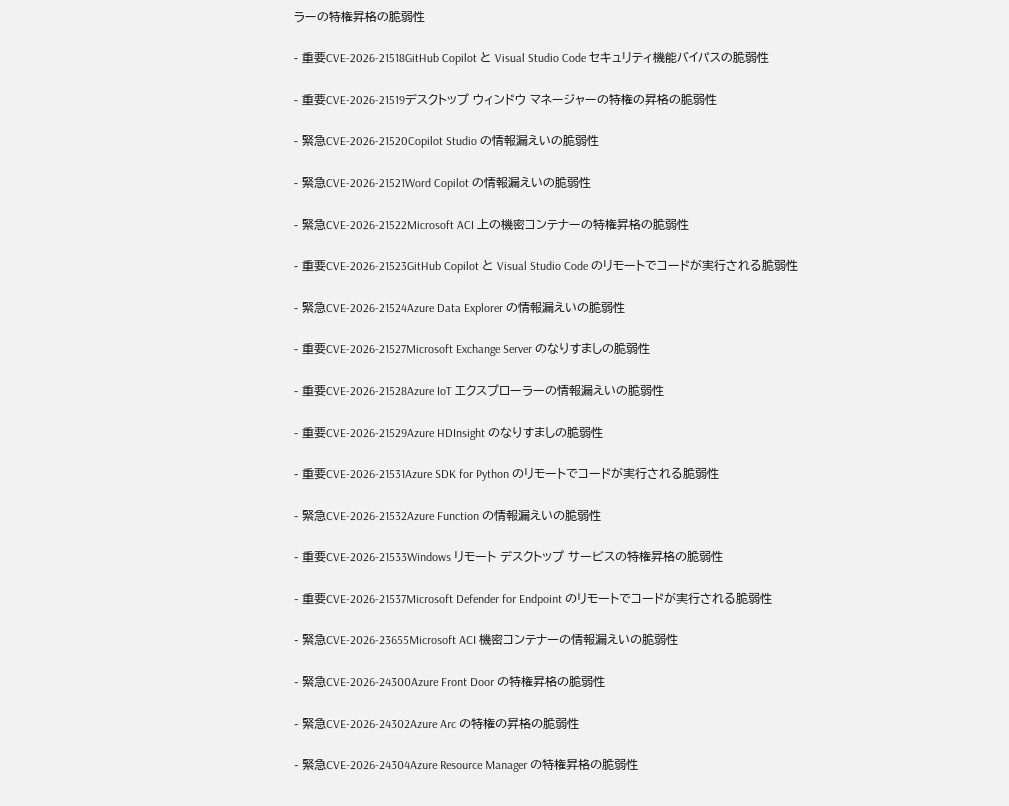ラーの特権昇格の脆弱性

- 重要CVE-2026-21518GitHub Copilot と Visual Studio Code セキュリティ機能バイパスの脆弱性

- 重要CVE-2026-21519デスクトップ ウィンドウ マネージャーの特権の昇格の脆弱性

- 緊急CVE-2026-21520Copilot Studio の情報漏えいの脆弱性

- 緊急CVE-2026-21521Word Copilot の情報漏えいの脆弱性

- 緊急CVE-2026-21522Microsoft ACI 上の機密コンテナーの特権昇格の脆弱性

- 重要CVE-2026-21523GitHub Copilot と Visual Studio Code のリモートでコードが実行される脆弱性

- 緊急CVE-2026-21524Azure Data Explorer の情報漏えいの脆弱性

- 重要CVE-2026-21527Microsoft Exchange Server のなりすましの脆弱性

- 重要CVE-2026-21528Azure IoT エクスプローラーの情報漏えいの脆弱性

- 重要CVE-2026-21529Azure HDInsight のなりすましの脆弱性

- 重要CVE-2026-21531Azure SDK for Python のリモートでコードが実行される脆弱性

- 緊急CVE-2026-21532Azure Function の情報漏えいの脆弱性

- 重要CVE-2026-21533Windows リモート デスクトップ サービスの特権昇格の脆弱性

- 重要CVE-2026-21537Microsoft Defender for Endpoint のリモートでコードが実行される脆弱性

- 緊急CVE-2026-23655Microsoft ACI 機密コンテナーの情報漏えいの脆弱性

- 緊急CVE-2026-24300Azure Front Door の特権昇格の脆弱性

- 緊急CVE-2026-24302Azure Arc の特権の昇格の脆弱性

- 緊急CVE-2026-24304Azure Resource Manager の特権昇格の脆弱性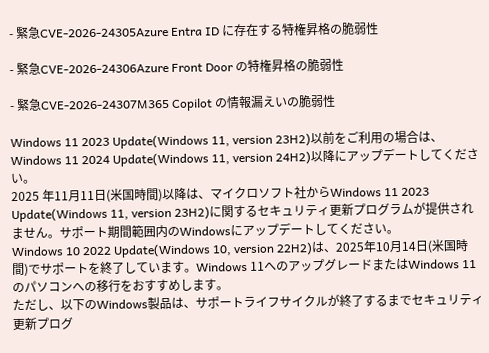- 緊急CVE-2026-24305Azure Entra ID に存在する特権昇格の脆弱性

- 緊急CVE-2026-24306Azure Front Door の特権昇格の脆弱性

- 緊急CVE-2026-24307M365 Copilot の情報漏えいの脆弱性

Windows 11 2023 Update(Windows 11, version 23H2)以前をご利用の場合は、Windows 11 2024 Update(Windows 11, version 24H2)以降にアップデートしてください。
2025 年11月11日(米国時間)以降は、マイクロソフト社からWindows 11 2023 Update(Windows 11, version 23H2)に関するセキュリティ更新プログラムが提供されません。サポート期間範囲内のWindowsにアップデートしてください。
Windows 10 2022 Update(Windows 10, version 22H2)は、2025年10月14日(米国時間)でサポートを終了しています。Windows 11へのアップグレードまたはWindows 11のパソコンへの移行をおすすめします。
ただし、以下のWindows製品は、サポートライフサイクルが終了するまでセキュリティ更新プログ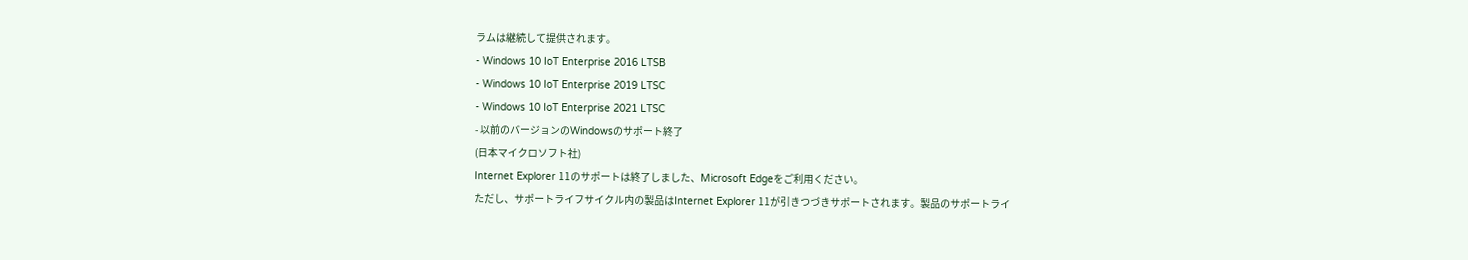ラムは継続して提供されます。
- Windows 10 IoT Enterprise 2016 LTSB
- Windows 10 IoT Enterprise 2019 LTSC
- Windows 10 IoT Enterprise 2021 LTSC
- 以前のバージョンのWindowsのサポート終了
(日本マイクロソフト社)
Internet Explorer 11のサポートは終了しました、Microsoft Edgeをご利用ください。
ただし、サポートライフサイクル内の製品はInternet Explorer 11が引きつづきサポートされます。製品のサポートライ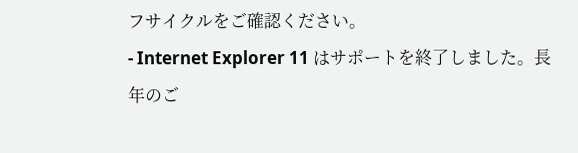フサイクルをご確認ください。
- Internet Explorer 11 はサポートを終了しました。長年のご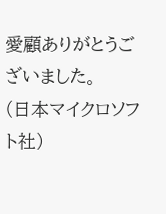愛顧ありがとうございました。
(日本マイクロソフト社)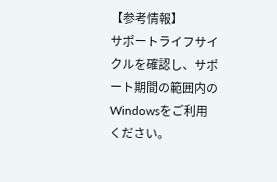【参考情報】
サポートライフサイクルを確認し、サポート期間の範囲内のWindowsをご利用ください。